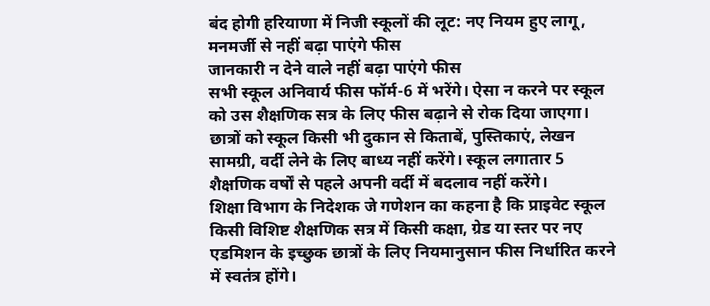बंद होगी हरियाणा में निजी स्कूलों की लूट: नए नियम हुए लागू, मनमर्जी से नहीं बढ़ा पाएंगे फीस
जानकारी न देने वाले नहीं बढ़ा पाएंगे फीस
सभी स्कूल अनिवार्य फीस फॉर्म-6 में भरेंगे। ऐसा न करने पर स्कूल को उस शैक्षणिक सत्र के लिए फीस बढ़ाने से रोक दिया जाएगा। छात्रों को स्कूल किसी भी दुकान से किताबें, पुस्तिकाएं, लेखन सामग्री, वर्दी लेने के लिए बाध्य नहीं करेंगे। स्कूल लगातार 5 शैक्षणिक वर्षों से पहले अपनी वर्दी में बदलाव नहीं करेंगे।
शिक्षा विभाग के निदेशक जे गणेशन का कहना है कि प्राइवेट स्कूल किसी विशिष्ट शैक्षणिक सत्र में किसी कक्षा, ग्रेड या स्तर पर नए एडमिशन के इच्छुक छात्रों के लिए नियमानुसान फीस निर्धारित करने में स्वतंत्र होंगे।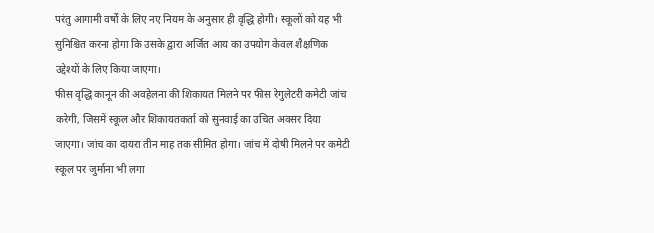परंतु आगामी वर्षों के लिए नए नियम के अनुसार ही वृद्धि होगी। स्कूलों को यह भी सुनिश्चित करना होगा कि उसके द्वारा अर्जित आय का उपयोग केवल शैक्षणिक उद्देश्यों के लिए किया जाएगा।
फीस वृद्धि कानून की अवहेलना की शिकायत मिलने पर फीस रेगुलेटरी कमेटी जांच करेगी, जिसमें स्कूल और शिकायतकर्ता को सुनवाई का उचित अवसर दिया जाएगा। जांच का दायरा तीन माह तक सीमित होगा। जांच में दोषी मिलने पर कमेटी स्कूल पर जुर्माना भी लगा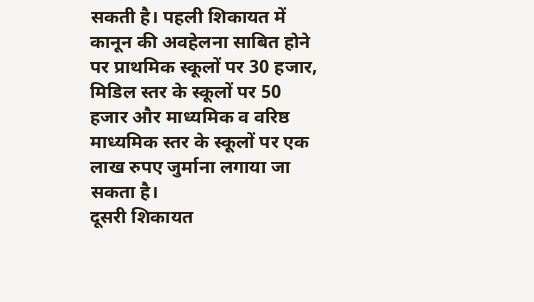सकती है। पहली शिकायत में कानून की अवहेलना साबित होने पर प्राथमिक स्कूलों पर 30 हजार, मिडिल स्तर के स्कूलों पर 50 हजार और माध्यमिक व वरिष्ठ माध्यमिक स्तर के स्कूलों पर एक लाख रुपए जुर्माना लगाया जा सकता है।
दूसरी शिकायत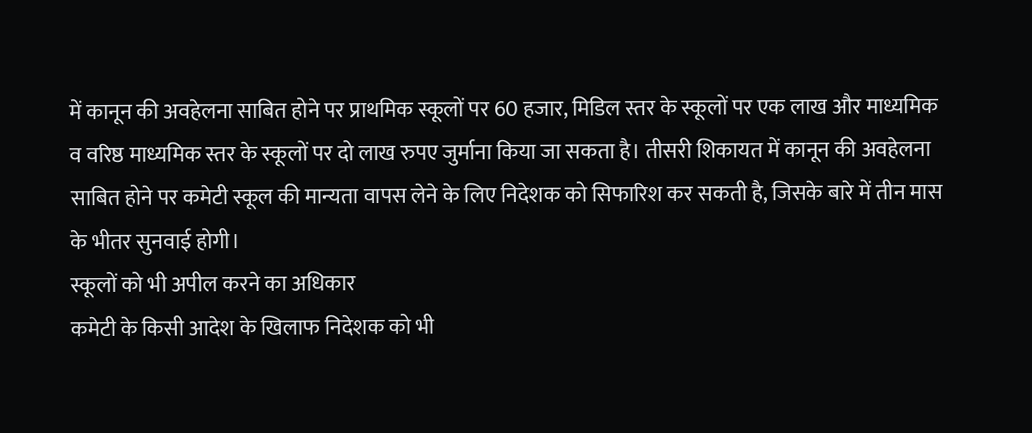में कानून की अवहेलना साबित होने पर प्राथमिक स्कूलों पर 60 हजार, मिडिल स्तर के स्कूलों पर एक लाख और माध्यमिक व वरिष्ठ माध्यमिक स्तर के स्कूलों पर दो लाख रुपए जुर्माना किया जा सकता है। तीसरी शिकायत में कानून की अवहेलना साबित होने पर कमेटी स्कूल की मान्यता वापस लेने के लिए निदेशक को सिफारिश कर सकती है, जिसके बारे में तीन मास के भीतर सुनवाई होगी।
स्कूलों को भी अपील करने का अधिकार
कमेटी के किसी आदेश के खिलाफ निदेशक को भी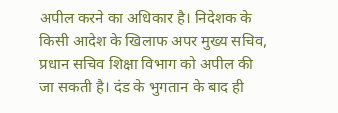अपील करने का अधिकार है। निदेशक के किसी आदेश के खिलाफ अपर मुख्य सचिव, प्रधान सचिव शिक्षा विभाग को अपील की जा सकती है। दंड के भुगतान के बाद ही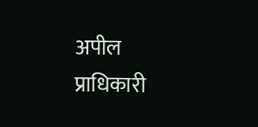अपील प्राधिकारी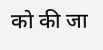को की जा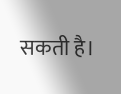सकती है।